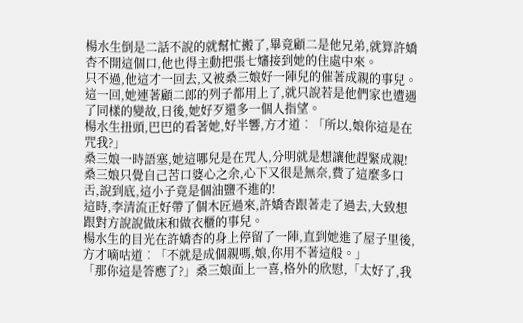楊水生倒是二話不說的就幫忙搬了,畢竟顧二是他兄弟,就算許嬌杏不開這個口,他也得主動把張七嬸接到她的住處中來。
只不過,他這才一回去,又被桑三娘好一陣兒的催著成親的事兒。
這一回,她連著顧二郎的列子都用上了,就只說若是他們家也遭遇了同樣的變故,日後,她好歹還多一個人指望。
楊水生扭頭,巴巴的看著她,好半響,方才道︰「所以,娘你這是在咒我?」
桑三娘一時語塞,她這哪兒是在咒人,分明就是想讓他趕緊成親!
桑三娘只覺自己苦口婆心之余,心下又很是無奈,費了這麼多口舌,說到底,這小子竟是個油鹽不進的!
這時,李清流正好帶了個木匠過來,許嬌杏跟著走了過去,大致想跟對方說說做床和做衣櫃的事兒。
楊水生的目光在許嬌杏的身上停留了一陣,直到她進了屋子里後,方才嘀咕道︰「不就是成個親嗎,娘,你用不著這般。」
「那你這是答應了?」桑三娘面上一喜,格外的欣慰,「太好了,我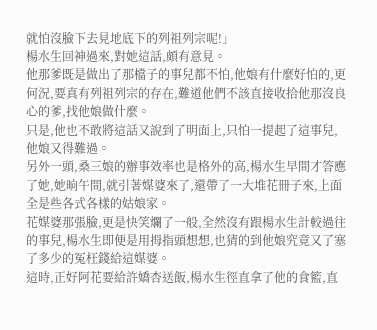就怕沒臉下去見地底下的列祖列宗呢!」
楊水生回神過來,對她這話,頗有意見。
他那爹既是做出了那檔子的事兒都不怕,他娘有什麼好怕的,更何況,要真有列祖列宗的存在,難道他們不該直接收拾他那沒良心的爹,找他娘做什麼。
只是,他也不敢將這話又說到了明面上,只怕一提起了這事兒,他娘又得難過。
另外一頭,桑三娘的辦事效率也是格外的高,楊水生早間才答應了她,她晌午間,就引著媒婆來了,還帶了一大堆花冊子來,上面全是些各式各樣的姑娘家。
花媒婆那張臉,更是快笑爛了一般,全然沒有跟楊水生計較過往的事兒,楊水生即便是用拇指頭想想,也猜的到他娘究竟又了塞了多少的冤枉錢給這媒婆。
這時,正好阿花要給許嬌杏送飯,楊水生徑直拿了他的食籃,直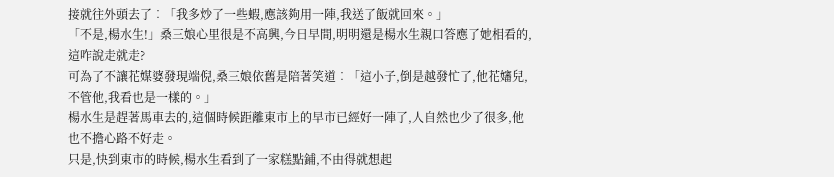接就往外頭去了︰「我多炒了一些蝦,應該夠用一陣,我送了飯就回來。」
「不是,楊水生!」桑三娘心里很是不高興,今日早間,明明還是楊水生親口答應了她相看的,這咋說走就走?
可為了不讓花媒婆發現端倪,桑三娘依舊是陪著笑道︰「這小子,倒是越發忙了,他花嬸兒,不管他,我看也是一樣的。」
楊水生是趕著馬車去的,這個時候距離東市上的早市已經好一陣了,人自然也少了很多,他也不擔心路不好走。
只是,快到東市的時候,楊水生看到了一家糕點鋪,不由得就想起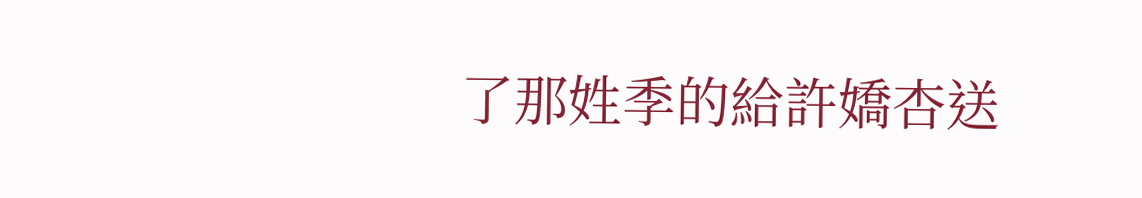了那姓季的給許嬌杏送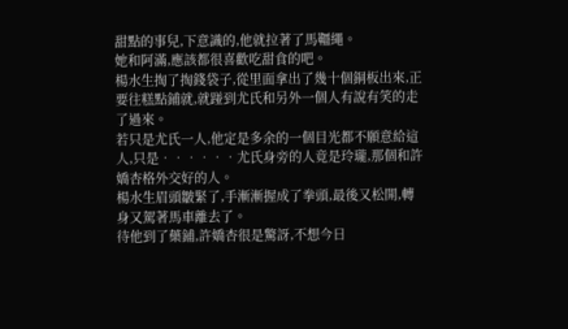甜點的事兒,下意識的,他就拉著了馬韁繩。
她和阿滿,應該都很喜歡吃甜食的吧。
楊水生掏了掏錢袋子,從里面拿出了幾十個銅板出來,正要往糕點鋪就,就踫到尤氏和另外一個人有說有笑的走了過來。
若只是尤氏一人,他定是多余的一個目光都不願意給這人,只是••••••尤氏身旁的人竟是玲瓏,那個和許嬌杏格外交好的人。
楊水生眉頭皺緊了,手漸漸握成了拳頭,最後又松開,轉身又駕著馬車離去了。
待他到了藥鋪,許嬌杏很是驚訝,不想今日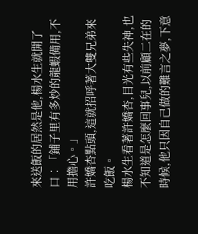來送飯的居然是他,楊水生就開了口︰「鋪子里有多炒的龍蝦備用,不用擔心。」
許嬌杏點頭,這就招呼著大雙兄弟來吃飯。
楊水生看著許嬌杏,目光有些失神,也不知道是怎麼回事兒,以前顧二在的時候,他只因自己做的難言之夢,下意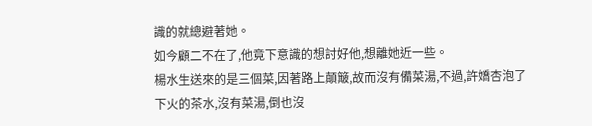識的就總避著她。
如今顧二不在了,他竟下意識的想討好他,想離她近一些。
楊水生送來的是三個菜,因著路上顛簸,故而沒有備菜湯,不過,許嬌杏泡了下火的茶水,沒有菜湯,倒也沒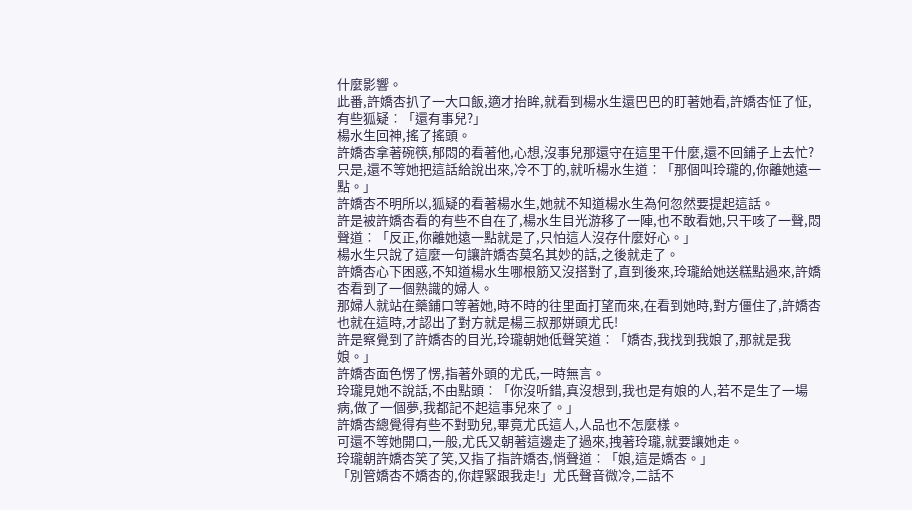什麼影響。
此番,許嬌杏扒了一大口飯,適才抬眸,就看到楊水生還巴巴的盯著她看,許嬌杏怔了怔,有些狐疑︰「還有事兒?」
楊水生回神,搖了搖頭。
許嬌杏拿著碗筷,郁悶的看著他,心想,沒事兒那還守在這里干什麼,還不回鋪子上去忙?
只是,還不等她把這話給說出來,冷不丁的,就听楊水生道︰「那個叫玲瓏的,你離她遠一點。」
許嬌杏不明所以,狐疑的看著楊水生,她就不知道楊水生為何忽然要提起這話。
許是被許嬌杏看的有些不自在了,楊水生目光游移了一陣,也不敢看她,只干咳了一聲,悶聲道︰「反正,你離她遠一點就是了,只怕這人沒存什麼好心。」
楊水生只說了這麼一句讓許嬌杏莫名其妙的話,之後就走了。
許嬌杏心下困惑,不知道楊水生哪根筋又沒搭對了,直到後來,玲瓏給她送糕點過來,許嬌杏看到了一個熟識的婦人。
那婦人就站在藥鋪口等著她,時不時的往里面打望而來,在看到她時,對方僵住了,許嬌杏也就在這時,才認出了對方就是楊三叔那姘頭尤氏!
許是察覺到了許嬌杏的目光,玲瓏朝她低聲笑道︰「嬌杏,我找到我娘了,那就是我娘。」
許嬌杏面色愣了愣,指著外頭的尤氏,一時無言。
玲瓏見她不說話,不由點頭︰「你沒听錯,真沒想到,我也是有娘的人,若不是生了一場病,做了一個夢,我都記不起這事兒來了。」
許嬌杏總覺得有些不對勁兒,畢竟尤氏這人,人品也不怎麼樣。
可還不等她開口,一般,尤氏又朝著這邊走了過來,拽著玲瓏,就要讓她走。
玲瓏朝許嬌杏笑了笑,又指了指許嬌杏,悄聲道︰「娘,這是嬌杏。」
「別管嬌杏不嬌杏的,你趕緊跟我走!」尤氏聲音微冷,二話不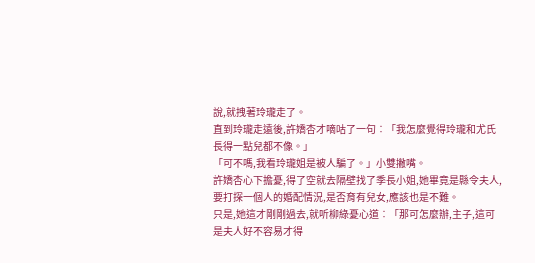說,就拽著玲瓏走了。
直到玲瓏走遠後,許嬌杏才嘀咕了一句︰「我怎麼覺得玲瓏和尤氏長得一點兒都不像。」
「可不嗎,我看玲瓏姐是被人騙了。」小雙撇嘴。
許嬌杏心下擔憂,得了空就去隔壁找了季長小姐,她畢竟是縣令夫人,要打探一個人的婚配情況,是否育有兒女,應該也是不難。
只是,她這才剛剛過去,就听柳綠憂心道︰「那可怎麼辦,主子,這可是夫人好不容易才得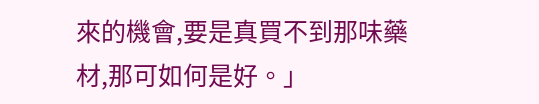來的機會,要是真買不到那味藥材,那可如何是好。」